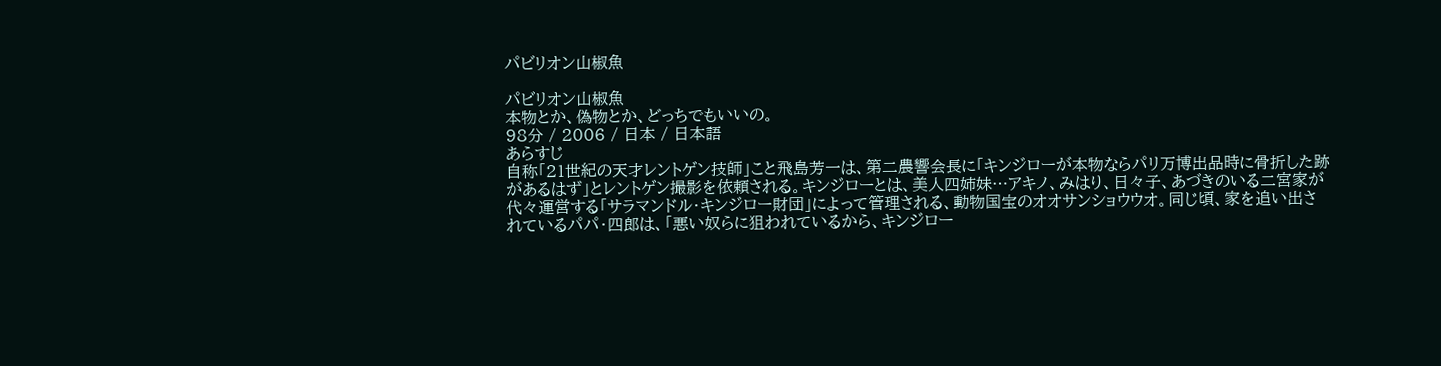パビリオン山椒魚

パビリオン山椒魚
本物とか、偽物とか、どっちでもいいの。
98分 / 2006 / 日本 / 日本語
あらすじ
自称「21世紀の天才レントゲン技師」こと飛島芳一は、第二農響会長に「キンジローが本物ならパリ万博出品時に骨折した跡があるはず」とレントゲン撮影を依頼される。キンジローとは、美人四姉妹…アキノ、みはり、日々子、あづきのいる二宮家が代々運営する「サラマンドル・キンジロー財団」によって管理される、動物国宝のオオサンショウウオ。同じ頃、家を追い出されているパパ・四郎は、「悪い奴らに狙われているから、キンジロー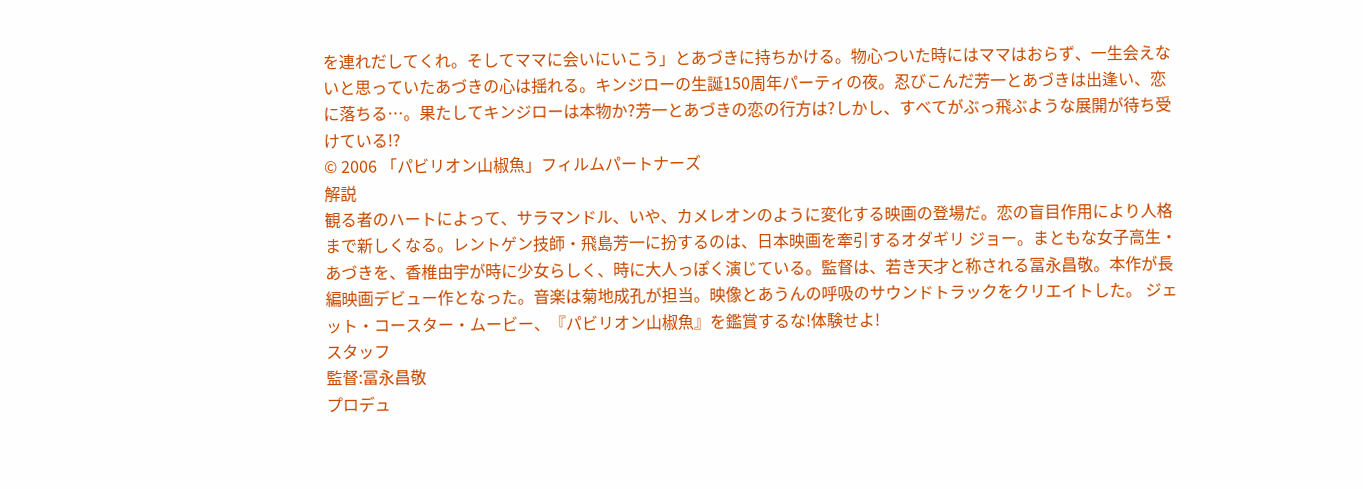を連れだしてくれ。そしてママに会いにいこう」とあづきに持ちかける。物心ついた時にはママはおらず、一生会えないと思っていたあづきの心は揺れる。キンジローの生誕150周年パーティの夜。忍びこんだ芳一とあづきは出逢い、恋に落ちる…。果たしてキンジローは本物か?芳一とあづきの恋の行方は?しかし、すべてがぶっ飛ぶような展開が待ち受けている!?
© 2006 「パビリオン山椒魚」フィルムパートナーズ
解説
観る者のハートによって、サラマンドル、いや、カメレオンのように変化する映画の登場だ。恋の盲目作用により人格まで新しくなる。レントゲン技師・飛島芳一に扮するのは、日本映画を牽引するオダギリ ジョー。まともな女子高生・あづきを、香椎由宇が時に少女らしく、時に大人っぽく演じている。監督は、若き天才と称される冨永昌敬。本作が長編映画デビュー作となった。音楽は菊地成孔が担当。映像とあうんの呼吸のサウンドトラックをクリエイトした。 ジェット・コースター・ムービー、『パビリオン山椒魚』を鑑賞するな!体験せよ!
スタッフ
監督:冨永昌敬
プロデュ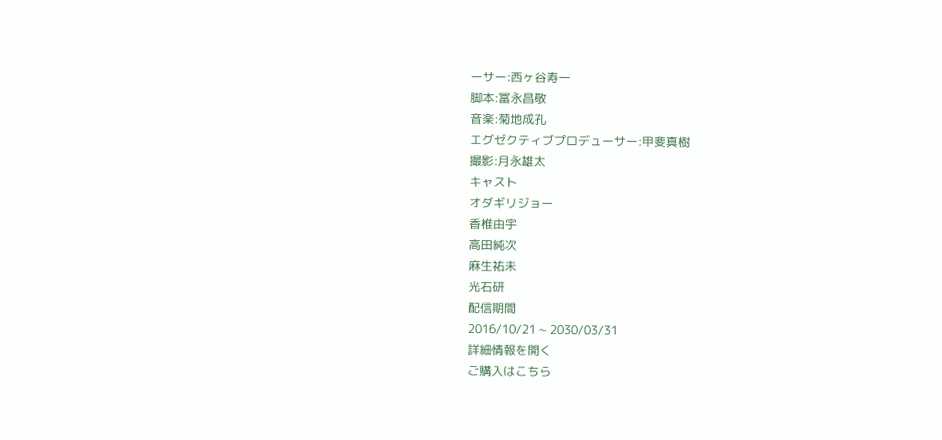ーサー:西ヶ谷寿一
脚本:冨永昌敬
音楽:菊地成孔
エグゼクティブプロデューサー:甲斐真樹
撮影:月永雄太
キャスト
オダギリジョー
香椎由宇
高田純次
麻生祐未
光石研
配信期間
2016/10/21 ~ 2030/03/31
詳細情報を開く
ご購入はこちら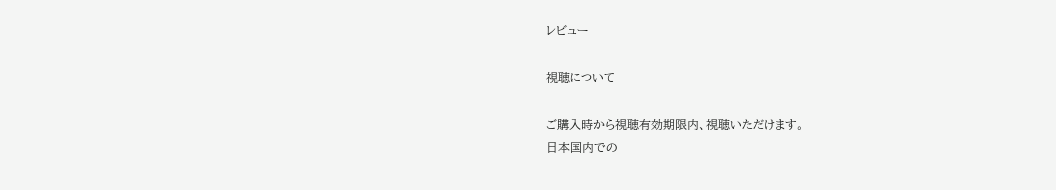レビュー

視聴について

ご購入時から視聴有効期限内、視聴いただけます。
日本国内での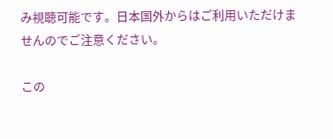み視聴可能です。日本国外からはご利用いただけませんのでご注意ください。

この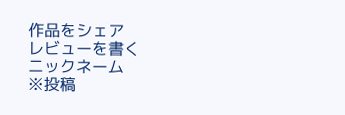作品をシェア
レビューを書く
ニックネーム
※投稿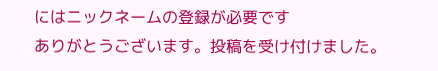にはニックネームの登録が必要です
ありがとうございます。投稿を受け付けました。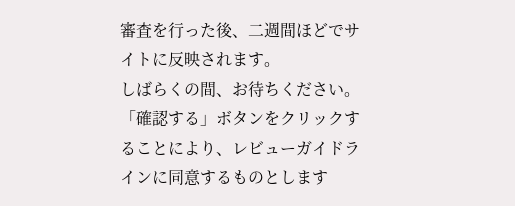審査を行った後、二週間ほどでサイトに反映されます。
しばらくの間、お待ちください。
「確認する」ボタンをクリックすることにより、レビューガイドラインに同意するものとします